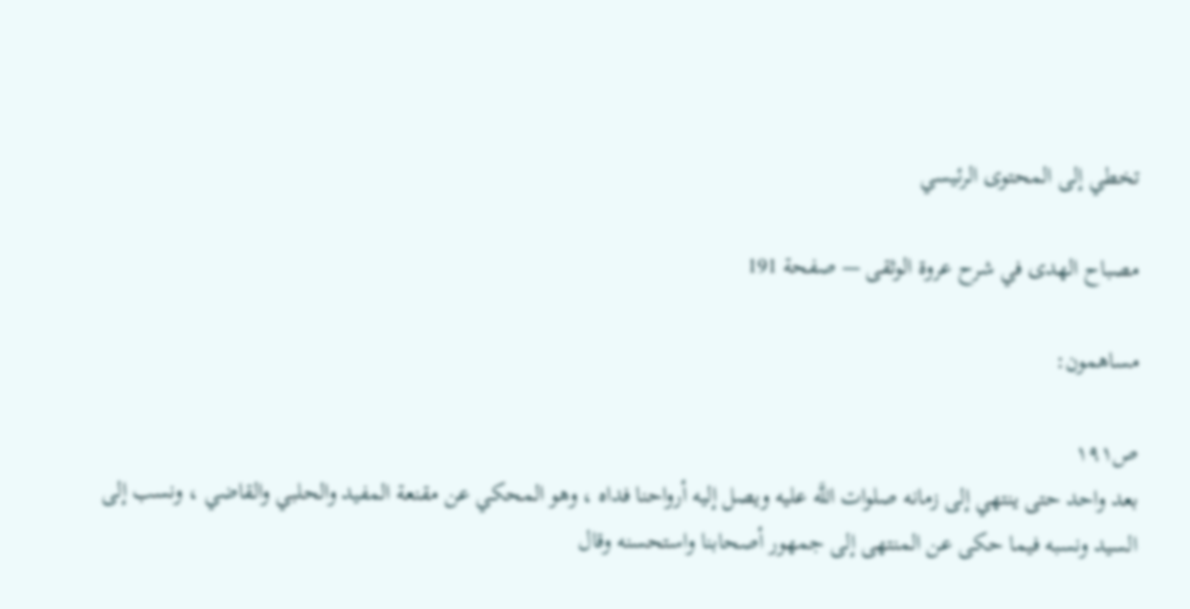تخطي إلى المحتوى الرئيسي

مصباح الهدى في شرح عروة الوثقى — صفحة 191

مساهمون:

ص١٩١
بعد واحد حتى ينتهي إلى زمانه صلوات اللَّه عليه ويصل إليه أرواحنا فداه ، وهو المحكي عن مقنعة المفيد والحلبي والقاضي ، ونسب إلى السيد ونسبه فيما حكى عن المنتهى إلى جمهور أصحابنا واستحسنه وقال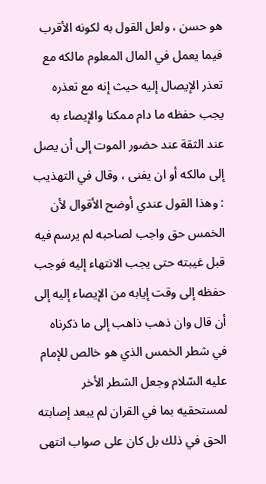هو حسن ، ولعل القول به لكونه الأقرب فيما يعمل في المال المعلوم مالكه مع تعذر الإيصال إليه حيث إنه مع تعذره يجب حفظه ما دام ممكنا والإيصاء به عند الثقة عند حضور الموت إلى أن يصل إلى مالكه أو ان يفنى ، وقال في التهذيب : وهذا القول عندي أوضح الأقوال لأن الخمس حق واجب لصاحبه لم يرسم فيه قبل غيبته حتى يجب الانتهاء إليه فوجب حفظه إلى وقت إيابه من الإيصاء إليه إلى أن قال وان ذهب ذاهب إلى ما ذكرناه في شطر الخمس الذي هو خالص للإمام عليه السّلام وجعل الشطر الأخر لمستحقيه بما في القران لم يبعد إصابته الحق في ذلك بل كان على صواب انتهى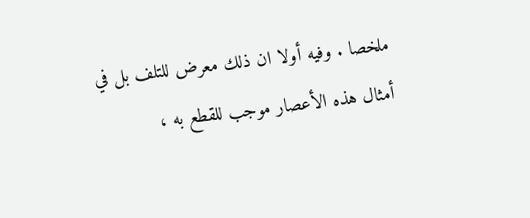ملخصا . وفيه أولا ان ذلك معرض للتلف بل في أمثال هذه الأعصار موجب للقطع به ،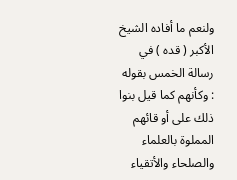ولنعم ما أفاده الشيخ الأكبر ( قده ) في رسالة الخمس بقوله : وكأنهم كما قيل بنوا ذلك على أو قائهم المملوة بالعلماء والصلحاء والأتقياء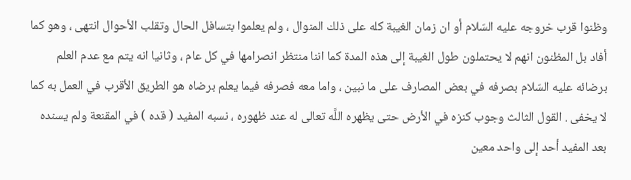وظنوا قرب خروجه عليه السّلام أو ان زمان الغيبة كله على ذلك المنوال ، ولم يعلموا بتسافل الحال وتقلب الأحوال انتهى ، وهو كما أفاد بل المظنون انهم لا يحتملون طول الغيبة إلى هذه المدة كما اننا منتظر انصرامها في كل عام ، وثانيا انه يتم مع عدم العلم برضائه عليه السّلام بصرفه في بعض المصارف على ما نبين ، واما معه فصرفه فيما يعلم برضاه هو الطريق الأقرب في العمل به كما لا يخفى . القول الثالث وجوب كنزه في الأرض حتى يظهره اللَّه تعالى له عند ظهوره ، نسبه المفيد ( قده ) في المقنعة ولم يسنده بعد المفيد أحد إلى واحد معين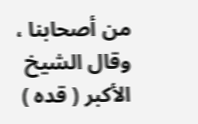من أصحابنا ، وقال الشيخ الأكبر ( قده )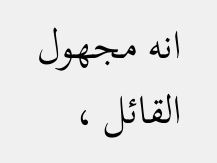انه مجهول القائل ،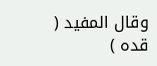وقال المفيد ( قده )